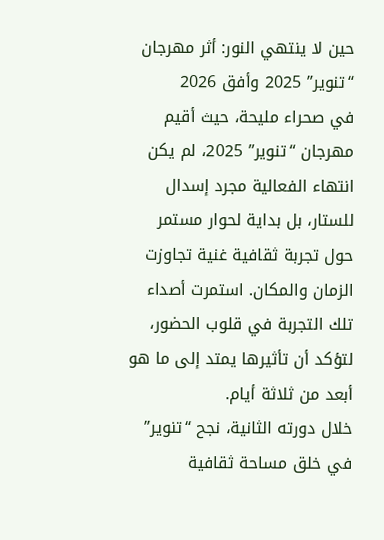حين لا ينتهي النور: أثر مهرجان “تنوير” 2025 وأفق 2026
في صحراء مليحة، حيث أقيم مهرجان “تنوير” 2025، لم يكن انتهاء الفعالية مجرد إسدال للستار، بل بداية لحوار مستمر حول تجربة ثقافية غنية تجاوزت الزمان والمكان. استمرت أصداء تلك التجربة في قلوب الحضور، لتؤكد أن تأثيرها يمتد إلى ما هو أبعد من ثلاثة أيام.
خلال دورته الثانية، نجح “تنوير” في خلق مساحة ثقافية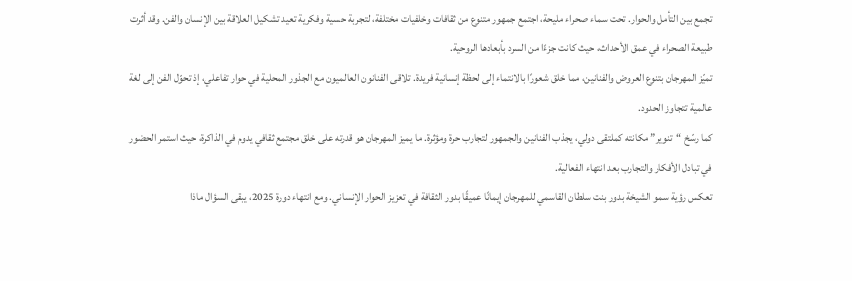تجمع بين التأمل والحوار. تحت سماء صحراء مليحة، اجتمع جمهور متنوع من ثقافات وخلفيات مختلفة، لتجربة حسية وفكرية تعيد تشكيل العلاقة بين الإنسان والفن. وقد أثرت طبيعة الصحراء في عمق الأحداث، حيث كانت جزءًا من السرد بأبعادها الروحية.
تميّز المهرجان بتنوع العروض والفنانين، مما خلق شعورًا بالانتماء إلى لحظة إنسانية فريدة. تلاقى الفنانون العالميون مع الجذور المحلية في حوار تفاعلي، إذ تحوّل الفن إلى لغة عالمية تتجاوز الحدود.
كما رسّخ “تنوير” مكانته كملتقى دولي، يجذب الفنانين والجمهور لتجارب حرة ومؤثرة. ما يميز المهرجان هو قدرته على خلق مجتمع ثقافي يدوم في الذاكرة، حيث استمر الحضور في تبادل الأفكار والتجارب بعد انتهاء الفعالية.
تعكس رؤية سمو الشيخة بدور بنت سلطان القاسمي للمهرجان إيمانًا عميقًا بدور الثقافة في تعزيز الحوار الإنساني. ومع انتهاء دورة 2025، يبقى السؤال ماذا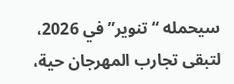سيحمله “تنوير” في 2026، لتبقى تجارب المهرجان حية،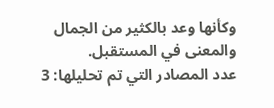وكأنها وعد بالكثير من الجمال والمعنى في المستقبل.
عدد المصادر التي تم تحليلها: 3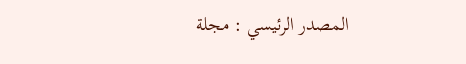المصدر الرئيسي : مجلة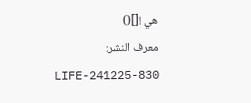هي ![]()
معرف النشر: LIFE-241225-830